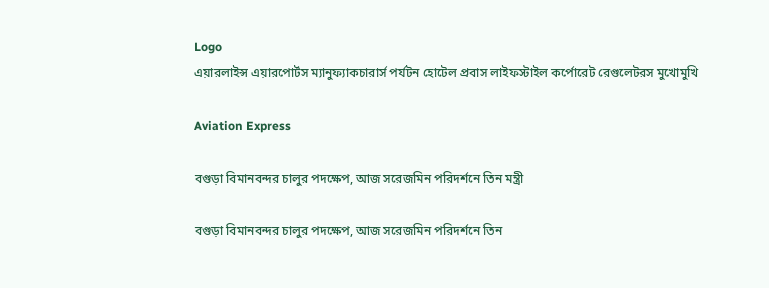Logo
এয়ারলাইন্স এয়ারপোর্টস ম্যানুফ্যাকচারার্স পর্যটন হোটেল প্রবাস লাইফস্টাইল কর্পোরেট রেগুলেটরস মুখোমুখি

Aviation Express

বগুড়া বিমানবন্দর চালুর পদক্ষেপ, আজ সরেজমিন পরিদর্শনে তিন মন্ত্রী

বগুড়া বিমানবন্দর চালুর পদক্ষেপ, আজ সরেজমিন পরিদর্শনে তিন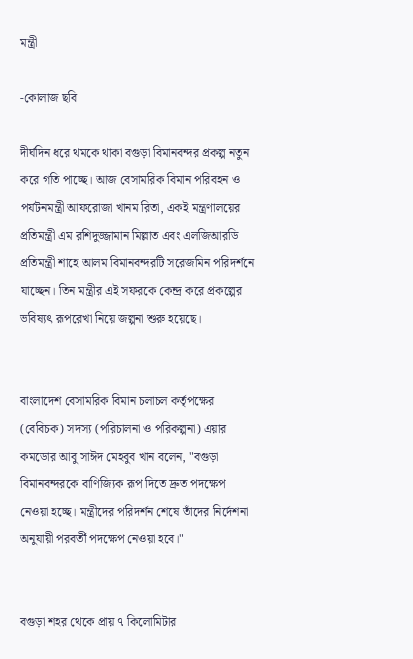মন্ত্রী

-কোলাজ ছবি

দীর্ঘদিন ধরে থমকে থাকা বগুড়া বিমানবন্দর প্রকল্প নতুন করে গতি পাচ্ছে। আজ বেসামরিক বিমান পরিবহন ও পর্যটনমন্ত্রী আফরোজা খানম রিতা, একই মন্ত্রণালয়ের প্রতিমন্ত্রী এম রশিদুজ্জামান মিল্লাত এবং এলজিআরডি প্রতিমন্ত্রী শাহে আলম বিমানবন্দরটি সরেজমিন পরিদর্শনে যাচ্ছেন। তিন মন্ত্রীর এই সফরকে কেন্দ্র করে প্রকল্পের ভবিষ্যৎ রূপরেখা নিয়ে জল্পনা শুরু হয়েছে।


বাংলাদেশ বেসামরিক বিমান চলাচল কর্তৃপক্ষের (বেবিচক) সদস্য (পরিচালনা ও পরিকল্পনা) এয়ার কমডোর আবু সাঈদ মেহবুব খান বলেন, "বগুড়া বিমানবন্দরকে বাণিজ্যিক রূপ দিতে দ্রুত পদক্ষেপ নেওয়া হচ্ছে। মন্ত্রীদের পরিদর্শন শেষে তাঁদের নির্দেশনা অনুযায়ী পরবর্তী পদক্ষেপ নেওয়া হবে।"


বগুড়া শহর থেকে প্রায় ৭ কিলোমিটার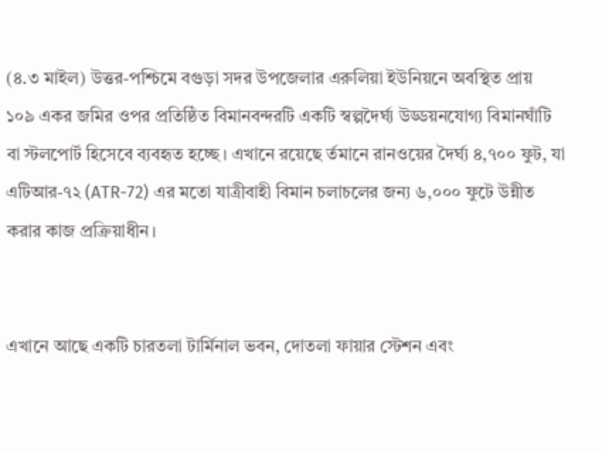(৪.৩ মাইল) উত্তর-পশ্চিমে বগুড়া সদর উপজেলার এরুলিয়া ইউনিয়নে অবস্থিত প্রায় ১০৯ একর জমির ওপর প্রতিষ্ঠিত বিমানবন্দরটি একটি স্বল্পদৈর্ঘ্য উড্ডয়নযোগ্য বিমানঘাঁটি বা স্টলপোর্ট হিসেবে ব্যবহৃত হচ্ছে। এখানে রয়েছে র্তমানে রানওয়ের দৈর্ঘ্য ৪,৭০০ ফুট, যা এটিআর-৭২ (ATR-72) এর মতো যাত্রীবাহী বিমান চলাচলের জন্য ৬,০০০ ফুটে উন্নীত করার কাজ প্রক্রিয়াধীন।


এখানে আছে একটি চারতলা টার্মিনাল ভবন, দোতলা ফায়ার স্টেশন এবং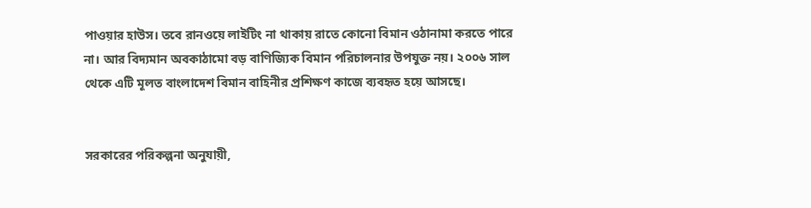পাওয়ার হাউস। তবে রানওয়ে লাইটিং না থাকায় রাতে কোনো বিমান ওঠানামা করতে পারে না। আর বিদ্যমান অবকাঠামো বড় বাণিজ্যিক বিমান পরিচালনার উপযুক্ত নয়। ২০০৬ সাল থেকে এটি মূলত বাংলাদেশ বিমান বাহিনীর প্রশিক্ষণ কাজে ব্যবহৃত হয়ে আসছে।


সরকারের পরিকল্পনা অনুযায়ী,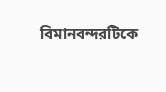বিমানবন্দরটিকে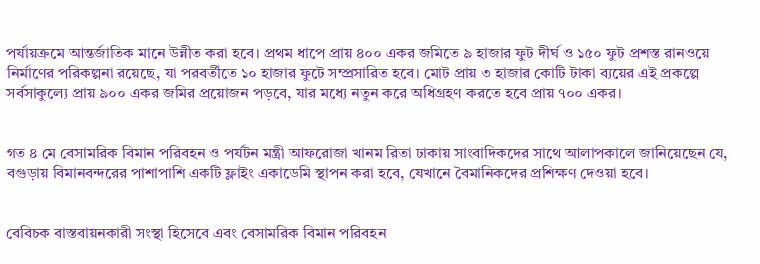পর্যায়ক্রমে আন্তর্জাতিক মানে উন্নীত করা হবে। প্রথম ধাপে প্রায় ৪০০ একর জমিতে ৯ হাজার ফুট দীর্ঘ ও ১৫০ ফুট প্রশস্ত রানওয়ে নির্মাণের পরিকল্পনা রয়েছে, যা পরবর্তীতে ১০ হাজার ফুটে সম্প্রসারিত হবে। মোট প্রায় ৩ হাজার কোটি টাকা ব্যয়ের এই প্রকল্পে সর্বসাকুল্যে প্রায় ৯০০ একর জমির প্রয়োজন পড়বে, যার মধ্যে নতুন করে অধিগ্রহণ করতে হবে প্রায় ৭০০ একর।


গত ৪ মে বেসামরিক বিমান পরিবহন ও পর্যটন মন্ত্রী আফরোজা খানম রিতা ঢাকায় সাংবাদিকদের সাথে আলাপকালে জানিয়েছেন যে, বগুড়ায় বিমানবন্দরের পাশাপাশি একটি ফ্লাইং একাডেমি স্থাপন করা হবে, যেখানে বৈমানিকদের প্রশিক্ষণ দেওয়া হবে।


বেবিচক বাস্তবায়নকারী সংস্থা হিসেবে এবং বেসামরিক বিমান পরিবহন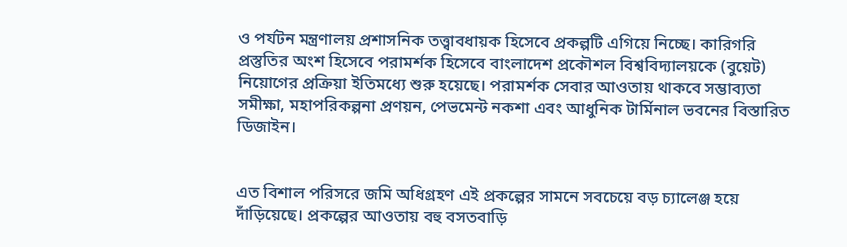ও পর্যটন মন্ত্রণালয় প্রশাসনিক তত্ত্বাবধায়ক হিসেবে প্রকল্পটি এগিয়ে নিচ্ছে। কারিগরি প্রস্তুতির অংশ হিসেবে পরামর্শক হিসেবে বাংলাদেশ প্রকৌশল বিশ্ববিদ্যালয়কে (বুয়েট) নিয়োগের প্রক্রিয়া ইতিমধ্যে শুরু হয়েছে। পরামর্শক সেবার আওতায় থাকবে সম্ভাব্যতা সমীক্ষা, মহাপরিকল্পনা প্রণয়ন, পেভমেন্ট নকশা এবং আধুনিক টার্মিনাল ভবনের বিস্তারিত ডিজাইন।


এত বিশাল পরিসরে জমি অধিগ্রহণ এই প্রকল্পের সামনে সবচেয়ে বড় চ্যালেঞ্জ হয়ে দাঁড়িয়েছে। প্রকল্পের আওতায় বহু বসতবাড়ি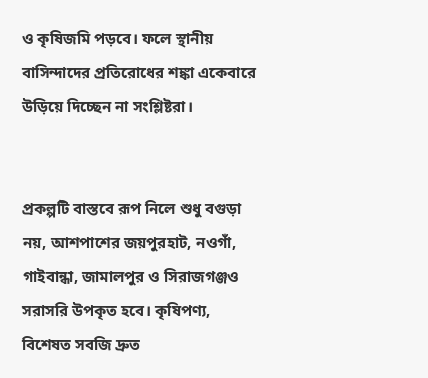ও কৃষিজমি পড়বে। ফলে স্থানীয় বাসিন্দাদের প্রতিরোধের শঙ্কা একেবারে উড়িয়ে দিচ্ছেন না সংশ্লিষ্টরা।


প্রকল্পটি বাস্তবে রূপ নিলে শুধু বগুড়া নয়, আশপাশের জয়পুরহাট, নওগাঁ, গাইবান্ধা, জামালপুর ও সিরাজগঞ্জও সরাসরি উপকৃত হবে। কৃষিপণ্য, বিশেষত সবজি দ্রুত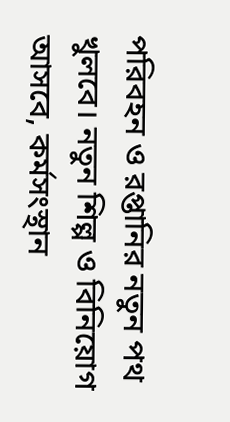পরিবহন ও রপ্তানির নতুন পথ খুলবে। নতুন শিল্প ও বিনিয়োগ আসবে, কর্মসংস্থান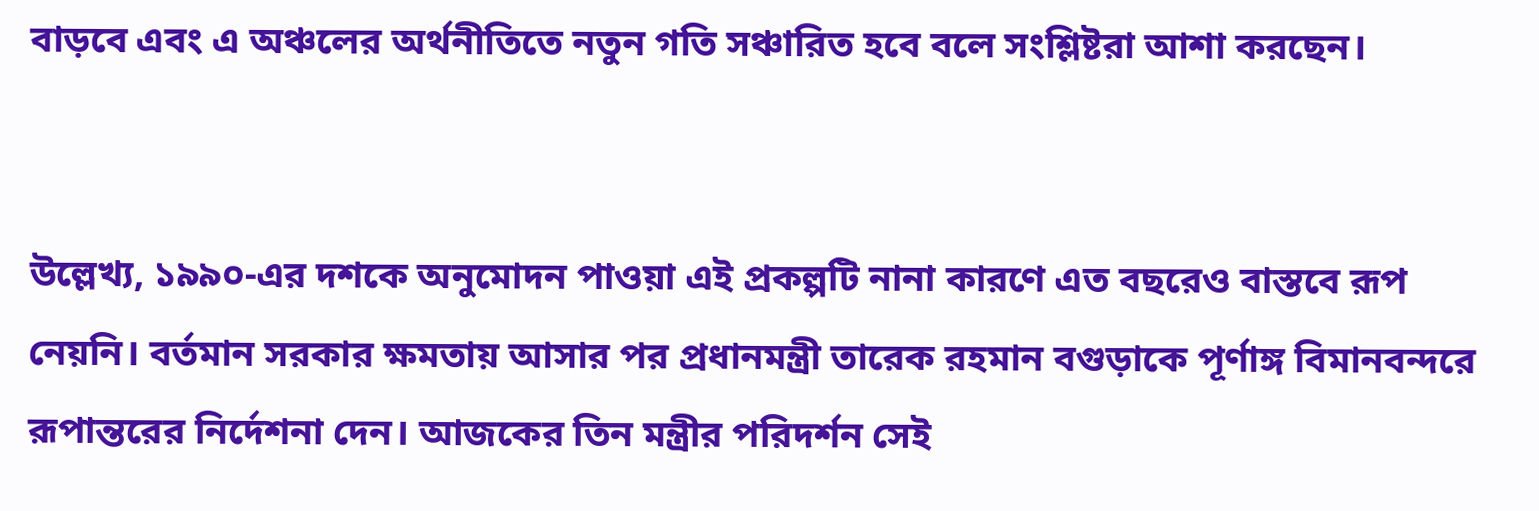বাড়বে এবং এ অঞ্চলের অর্থনীতিতে নতুন গতি সঞ্চারিত হবে বলে সংশ্লিষ্টরা আশা করছেন।


উল্লেখ্য, ১৯৯০-এর দশকে অনুমোদন পাওয়া এই প্রকল্পটি নানা কারণে এত বছরেও বাস্তবে রূপ নেয়নি। বর্তমান সরকার ক্ষমতায় আসার পর প্রধানমন্ত্রী তারেক রহমান বগুড়াকে পূর্ণাঙ্গ বিমানবন্দরে রূপান্তরের নির্দেশনা দেন। আজকের তিন মন্ত্রীর পরিদর্শন সেই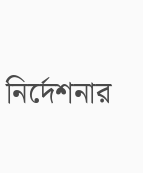নির্দেশনার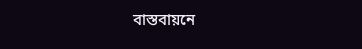বাস্তবায়নে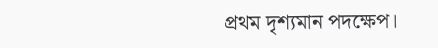প্রথম দৃশ্যমান পদক্ষেপ।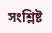সংশ্লিষ্ট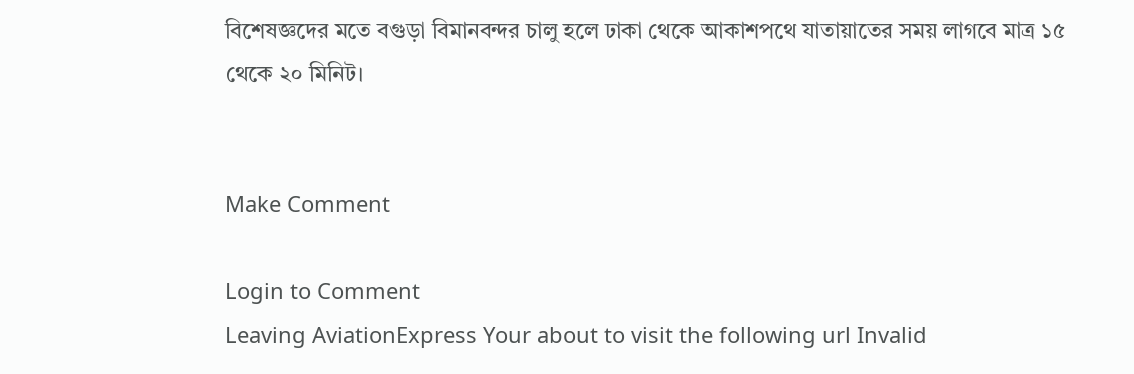বিশেষজ্ঞদের মতে বগুড়া বিমানবন্দর চালু হলে ঢাকা থেকে আকাশপথে যাতায়াতের সময় লাগবে মাত্র ১৫ থেকে ২০ মিনিট।


Make Comment

Login to Comment
Leaving AviationExpress Your about to visit the following url Invalid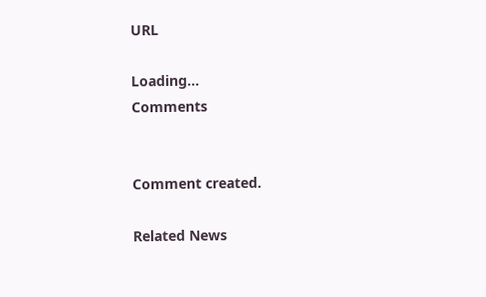URL

Loading...
Comments


Comment created.

Related News